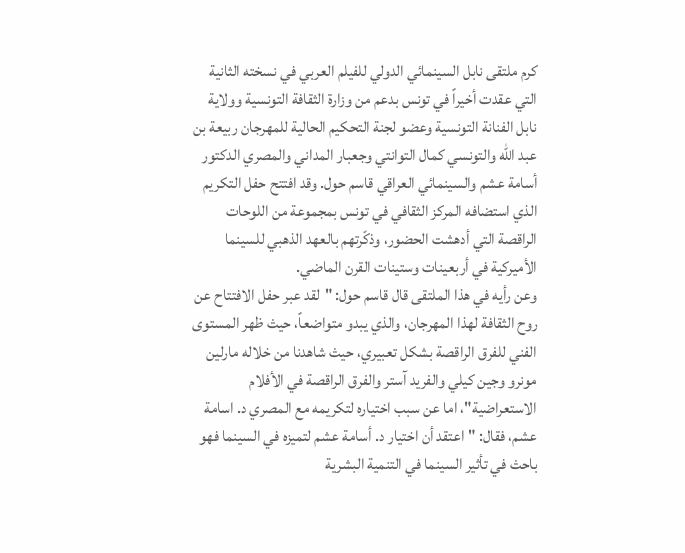كرم ملتقى نابل السينمائي الدولي للفيلم العربي في نسخته الثانية التي عقدت أخيراً في تونس بدعم من وزارة الثقافة التونسية وولاية نابل الفنانة التونسية وعضو لجنة التحكيم الحالية للمهرجان ربيعة بن عبد الله والتونسي كمال التوانتي وجعبار المداني والمصري الدكتور أسامة عشم والسينمائي العراقي قاسم حول. وقد افتتح حفل التكريم الذي استضافه المركز الثقافي في تونس بمجموعة من اللوحات الراقصة التي أدهشت الحضور، وذكّرتهم بالعهد الذهبي للسينما الأميركية في أربعينات وستينات القرن الماضي.
وعن رأيه في هذا الملتقى قال قاسم حول: "لقد عبر حفل الافتتاح عن روح الثقافة لهذا المهرجان، والذي يبدو متواضعاً، حيث ظهر المستوى الفني للفرق الراقصة بشكل تعبيري، حيث شاهدنا من خلاله مارلين مونرو وجين كيلي والفريد آستر والفرق الراقصة في الأفلام الاستعراضية"، اما عن سبب اختياره لتكريمه مع المصري د. اسامة عشم، فقال: "اعتقد أن اختيار د. أسامة عشم لتميزه في السينما فهو باحث في تأثير السينما في التنمية البشرية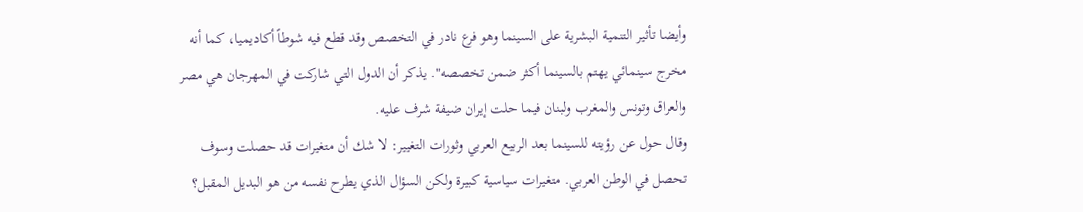وأيضا تأثير التنمية البشرية على السينما وهو فرع نادر في التخصص وقد قطع فيه شوطاً أكاديميا، كما أنه مخرج سينمائي يهتم بالسينما أكثر ضمن تخصصه". يذكر أن الدول التي شاركت في المهرجان هي مصر والعراق وتونس والمغرب ولبنان فيما حلت إيران ضيفة شرف عليه.
وقال حول عن رؤيته للسينما بعد الربيع العربي وثورات التغيير: لا شك أن متغيرات قد حصلت وسوف تحصل في الوطن العربي. متغيرات سياسية كبيرة ولكن السؤال الذي يطرح نفسه من هو البديل المقبل؟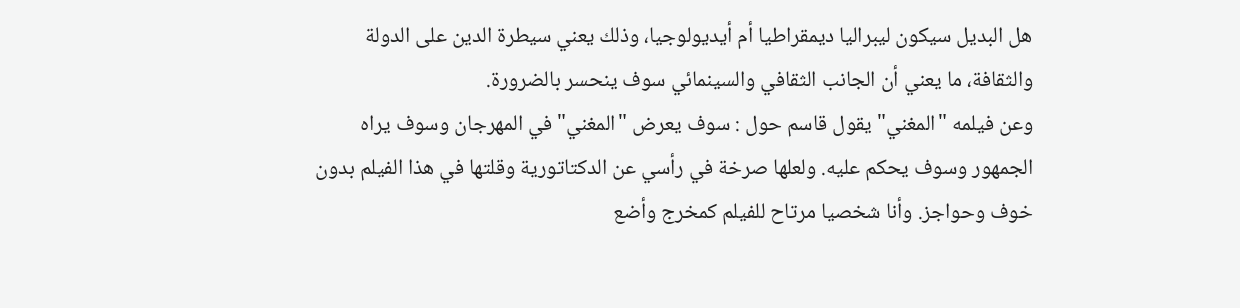هل البديل سيكون ليبراليا ديمقراطيا أم أيديولوجيا، وذلك يعني سيطرة الدين على الدولة والثقافة، ما يعني أن الجانب الثقافي والسينمائي سوف ينحسر بالضرورة.
وعن فيلمه "المغني" يقول قاسم حول : سوف يعرض "المغني" في المهرجان وسوف يراه الجمهور وسوف يحكم عليه. ولعلها صرخة في رأسي عن الدكتاتورية وقلتها في هذا الفيلم بدون خوف وحواجز. وأنا شخصيا مرتاح للفيلم كمخرج وأضع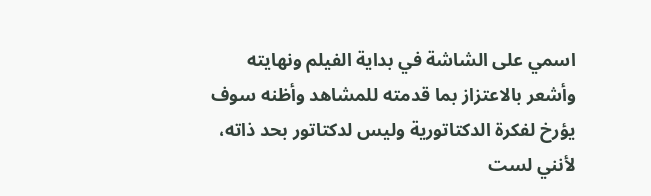اسمي على الشاشة في بداية الفيلم ونهايته وأشعر بالاعتزاز بما قدمته للمشاهد وأظنه سوف يؤرخ لفكرة الدكتاتورية وليس لدكتاتور بحد ذاته، لأنني لست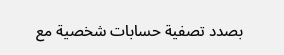بصدد تصفية حسابات شخصية مع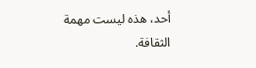أحد، هذه ليست مهمة الثقافة.